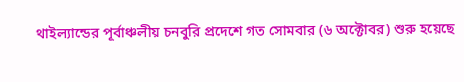থাইল্যান্ডের পূর্বাঞ্চলীয় চনবুরি প্রদেশে গত সোমবার (৬ অক্টোবর) শুরু হয়েছে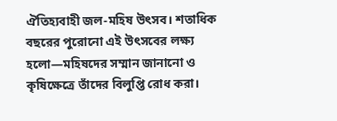ঐতিহ্যবাহী জল-মহিষ উৎসব। শতাধিক বছরের পুরোনো এই উৎসবের লক্ষ্য হলো—মহিষদের সম্মান জানানো ও কৃষিক্ষেত্রে তাঁদের বিলুপ্তি রোধ করা।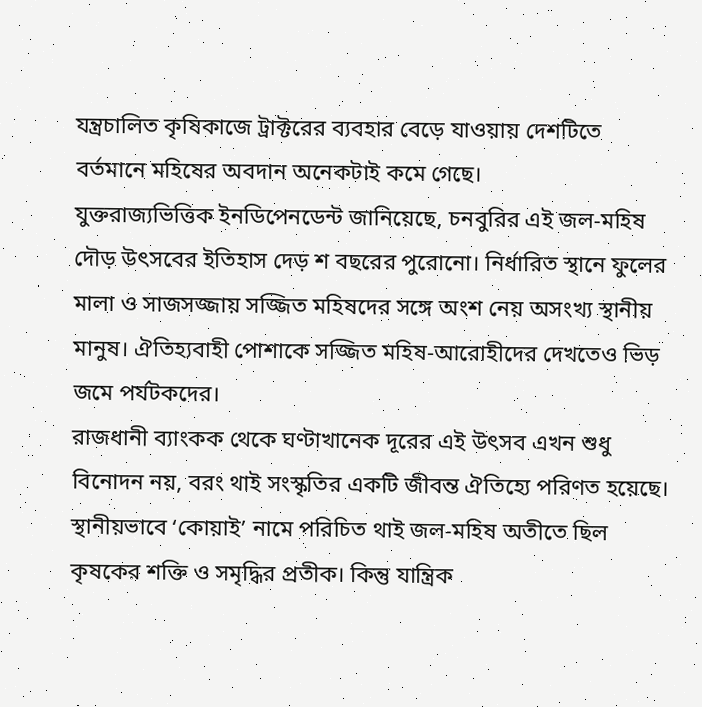যন্ত্রচালিত কৃষিকাজে ট্রাক্টরের ব্যবহার বেড়ে যাওয়ায় দেশটিতে বর্তমানে মহিষের অবদান অনেকটাই কমে গেছে।
যুক্তরাজ্যভিত্তিক ইনডিপেনডেন্ট জানিয়েছে, চনবুরির এই জল-মহিষ দৌড় উৎসবের ইতিহাস দেড় শ বছরের পুরোনো। নির্ধারিত স্থানে ফুলের মালা ও সাজসজ্জায় সজ্জিত মহিষদের সঙ্গে অংশ নেয় অসংখ্য স্থানীয় মানুষ। ঐতিহ্যবাহী পোশাকে সজ্জিত মহিষ-আরোহীদের দেখতেও ভিড় জমে পর্যটকদের।
রাজধানী ব্যাংকক থেকে ঘণ্টাখানেক দূরের এই উৎসব এখন শুধু বিনোদন নয়, বরং থাই সংস্কৃতির একটি জীবন্ত ঐতিহ্যে পরিণত হয়েছে। স্থানীয়ভাবে ‘কোয়াই’ নামে পরিচিত থাই জল-মহিষ অতীতে ছিল কৃষকের শক্তি ও সমৃদ্ধির প্রতীক। কিন্তু যান্ত্রিক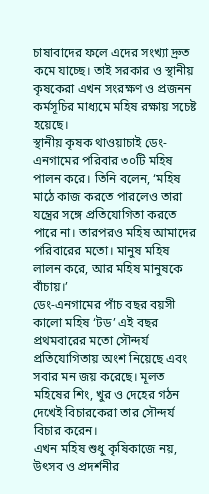চাষাবাদের ফলে এদের সংখ্যা দ্রুত কমে যাচ্ছে। তাই সরকার ও স্থানীয় কৃষকেরা এখন সংরক্ষণ ও প্রজনন কর্মসূচির মাধ্যমে মহিষ রক্ষায় সচেষ্ট হয়েছে।
স্থানীয় কৃষক থাওয়াচাই ডেং-এনগামের পরিবার ৩০টি মহিষ পালন করে। তিনি বলেন, ‘মহিষ মাঠে কাজ করতে পারলেও তারা যন্ত্রের সঙ্গে প্রতিযোগিতা করতে পারে না। তারপরও মহিষ আমাদের পরিবারের মতো। মানুষ মহিষ লালন করে, আর মহিষ মানুষকে বাঁচায়।’
ডেং-এনগামের পাঁচ বছর বয়সী কালো মহিষ ‘টড’ এই বছর প্রথমবারের মতো সৌন্দর্য প্রতিযোগিতায় অংশ নিয়েছে এবং সবার মন জয় করেছে। মূলত মহিষের শিং, খুর ও দেহের গঠন দেখেই বিচারকেরা তার সৌন্দর্য বিচার করেন।
এখন মহিষ শুধু কৃষিকাজে নয়, উৎসব ও প্রদর্শনীর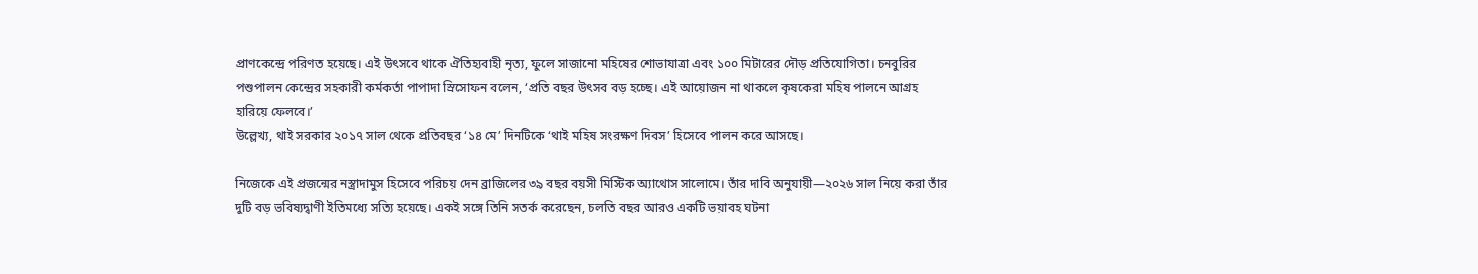প্রাণকেন্দ্রে পরিণত হয়েছে। এই উৎসবে থাকে ঐতিহ্যবাহী নৃত্য, ফুলে সাজানো মহিষের শোভাযাত্রা এবং ১০০ মিটারের দৌড় প্রতিযোগিতা। চনবুরির পশুপালন কেন্দ্রের সহকারী কর্মকর্তা পাপাদা স্রিসোফন বলেন, ‘প্রতি বছর উৎসব বড় হচ্ছে। এই আয়োজন না থাকলে কৃষকেরা মহিষ পালনে আগ্রহ হারিয়ে ফেলবে।’
উল্লেখ্য, থাই সরকার ২০১৭ সাল থেকে প্রতিবছর ‘১৪ মে’ দিনটিকে ‘থাই মহিষ সংরক্ষণ দিবস’ হিসেবে পালন করে আসছে।

নিজেকে এই প্রজন্মের নস্ত্রাদামুস হিসেবে পরিচয় দেন ব্রাজিলের ৩৯ বছর বয়সী মিস্টিক অ্যাথোস সালোমে। তাঁর দাবি অনুযায়ী—২০২৬ সাল নিয়ে করা তাঁর দুটি বড় ভবিষ্যদ্বাণী ইতিমধ্যে সত্যি হয়েছে। একই সঙ্গে তিনি সতর্ক করেছেন, চলতি বছর আরও একটি ভয়াবহ ঘটনা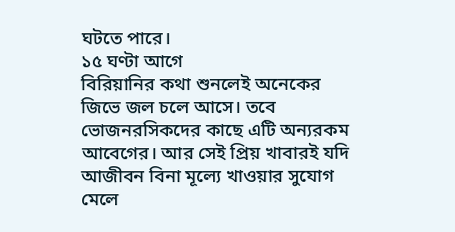ঘটতে পারে।
১৫ ঘণ্টা আগে
বিরিয়ানির কথা শুনলেই অনেকের জিভে জল চলে আসে। তবে ভোজনরসিকদের কাছে এটি অন্যরকম আবেগের। আর সেই প্রিয় খাবারই যদি আজীবন বিনা মূল্যে খাওয়ার সুযোগ মেলে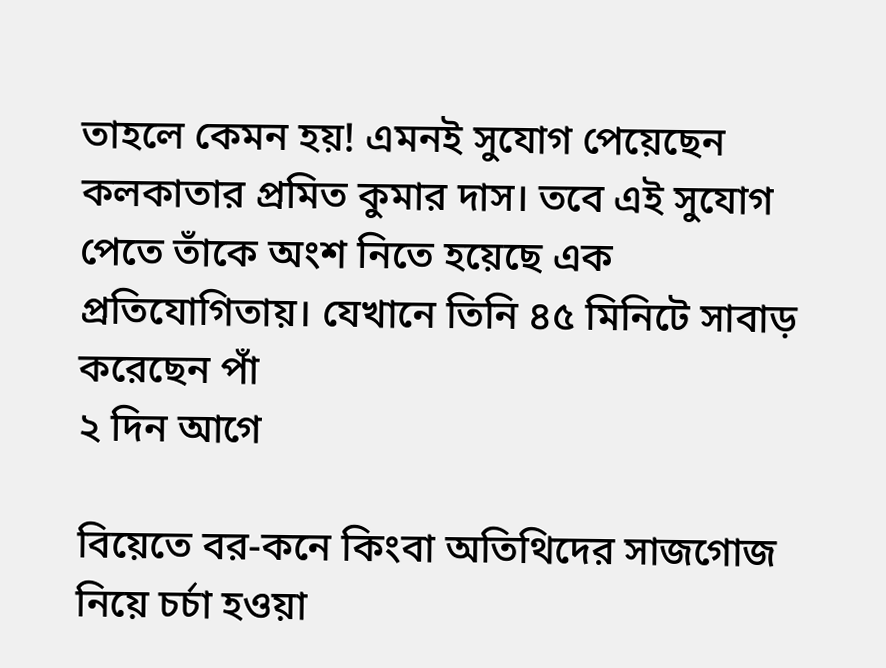তাহলে কেমন হয়! এমনই সুযোগ পেয়েছেন কলকাতার প্রমিত কুমার দাস। তবে এই সুযোগ পেতে তাঁকে অংশ নিতে হয়েছে এক প্রতিযোগিতায়। যেখানে তিনি ৪৫ মিনিটে সাবাড় করেছেন পাঁ
২ দিন আগে

বিয়েতে বর-কনে কিংবা অতিথিদের সাজগোজ নিয়ে চর্চা হওয়া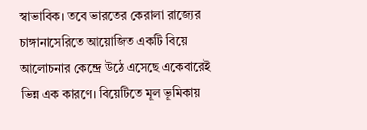স্বাভাবিক। তবে ভারতের কেরালা রাজ্যের চাঙ্গানাসেরিতে আয়োজিত একটি বিয়ে আলোচনার কেন্দ্রে উঠে এসেছে একেবারেই ভিন্ন এক কারণে। বিয়েটিতে মূল ভূমিকায়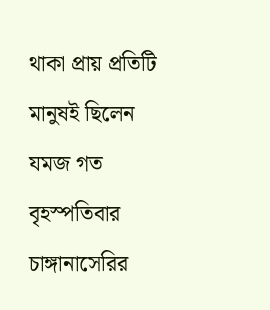থাকা প্রায় প্রতিটি মানুষই ছিলেন যমজ গত বৃহস্পতিবার চাঙ্গানাসেরির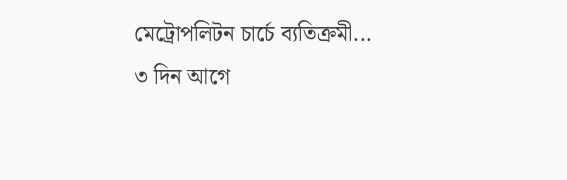মেট্রোপলিটন চার্চে ব্যতিক্রমী...
৩ দিন আগে